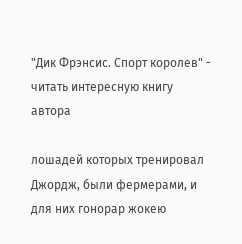"Дик Фрэнсис. Спорт королев" - читать интересную книгу автора

лошадей которых тренировал Джордж, были фермерами, и для них гонорар жокею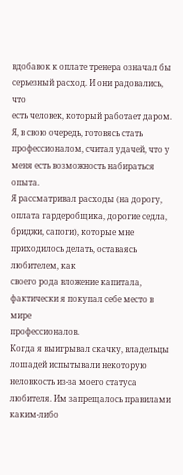вдобавок к оплате тренера означал бы серьезный расход. И они радовались, что
есть человек, который работает даром. Я, в свою очередь, готовясь стать
профессионалом, считал удачей, что у меня есть возможность набираться опыта.
Я рассматривал расходы (на дорогу, оплата гардеробщика, дорогие седла,
бриджи, сапоги), которые мне приходилось делать, оставаясь любителем, как
своего рода вложение капитала, фактически я покупал себе место в мире
профессионалов.
Когда я выигрывал скачку, владельцы лошадей испытывали некоторую
неловкость из-за моего статуса любителя. Им запрещалось правилами каким-либо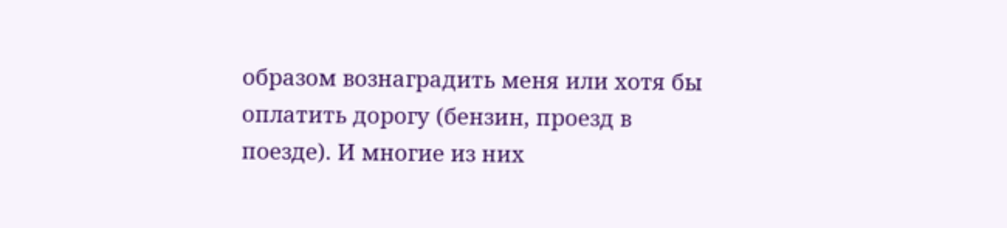образом вознаградить меня или хотя бы оплатить дорогу (бензин, проезд в
поезде). И многие из них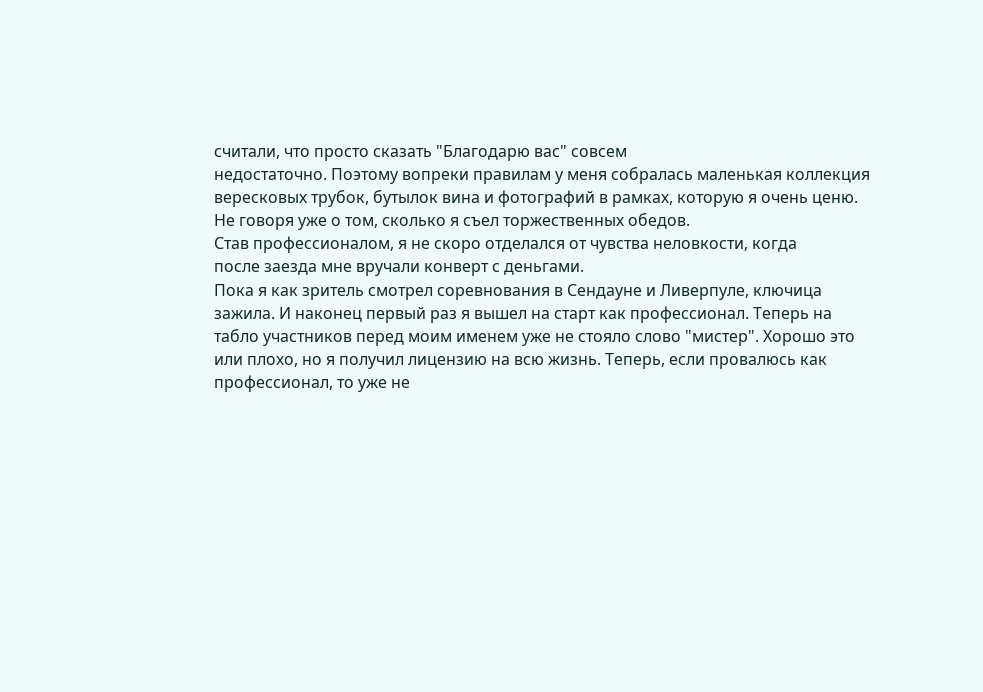считали, что просто сказать "Благодарю вас" совсем
недостаточно. Поэтому вопреки правилам у меня собралась маленькая коллекция
вересковых трубок, бутылок вина и фотографий в рамках, которую я очень ценю.
Не говоря уже о том, сколько я съел торжественных обедов.
Став профессионалом, я не скоро отделался от чувства неловкости, когда
после заезда мне вручали конверт с деньгами.
Пока я как зритель смотрел соревнования в Сендауне и Ливерпуле, ключица
зажила. И наконец первый раз я вышел на старт как профессионал. Теперь на
табло участников перед моим именем уже не стояло слово "мистер". Хорошо это
или плохо, но я получил лицензию на всю жизнь. Теперь, если провалюсь как
профессионал, то уже не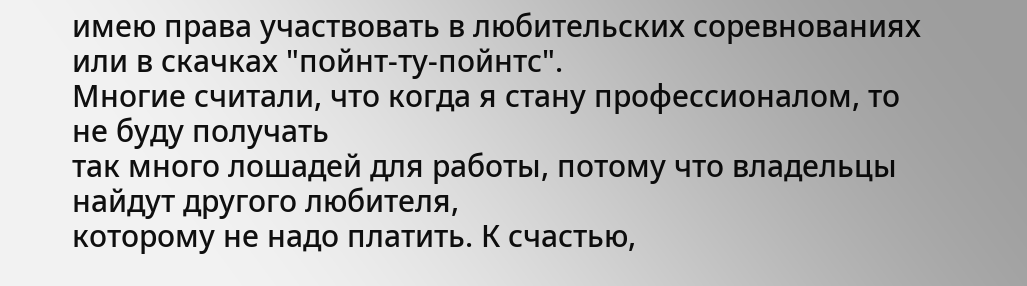имею права участвовать в любительских соревнованиях
или в скачках "пойнт-ту-пойнтс".
Многие считали, что когда я стану профессионалом, то не буду получать
так много лошадей для работы, потому что владельцы найдут другого любителя,
которому не надо платить. К счастью,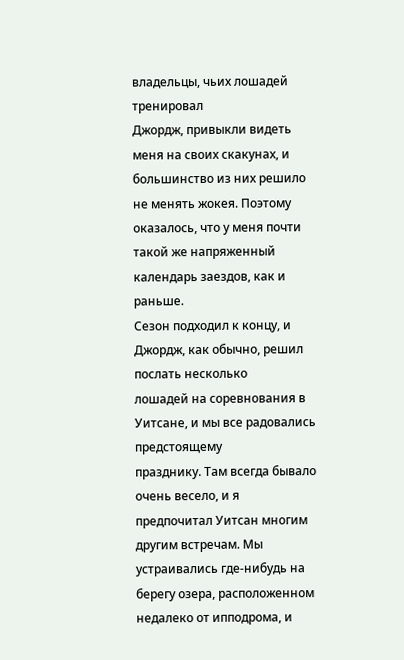владельцы, чьих лошадей тренировал
Джордж, привыкли видеть меня на своих скакунах, и большинство из них решило
не менять жокея. Поэтому оказалось, что у меня почти такой же напряженный
календарь заездов, как и раньше.
Сезон подходил к концу, и Джордж, как обычно, решил послать несколько
лошадей на соревнования в Уитсане, и мы все радовались предстоящему
празднику. Там всегда бывало очень весело, и я предпочитал Уитсан многим
другим встречам. Мы устраивались где-нибудь на берегу озера, расположенном
недалеко от ипподрома, и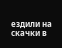ездили на скачки в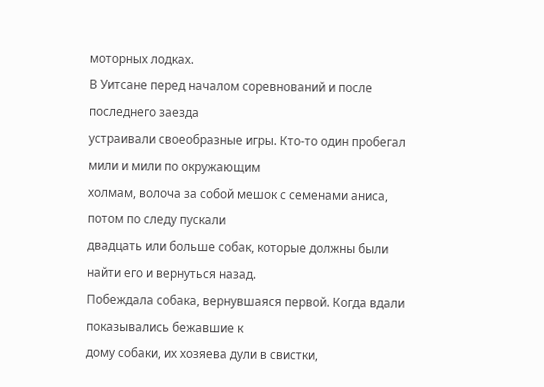моторных лодках.
В Уитсане перед началом соревнований и после последнего заезда
устраивали своеобразные игры. Кто-то один пробегал мили и мили по окружающим
холмам, волоча за собой мешок с семенами аниса, потом по следу пускали
двадцать или больше собак, которые должны были найти его и вернуться назад.
Побеждала собака, вернувшаяся первой. Когда вдали показывались бежавшие к
дому собаки, их хозяева дули в свистки,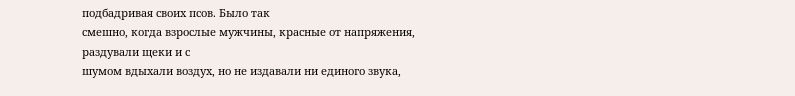подбадривая своих псов. Было так
смешно, когда взрослые мужчины, красные от напряжения, раздували щеки и с
шумом вдыхали воздух, но не издавали ни единого звука,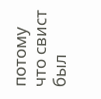потому что свист был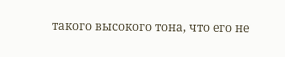такого высокого тона, что его не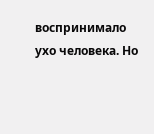воспринимало ухо человека. Но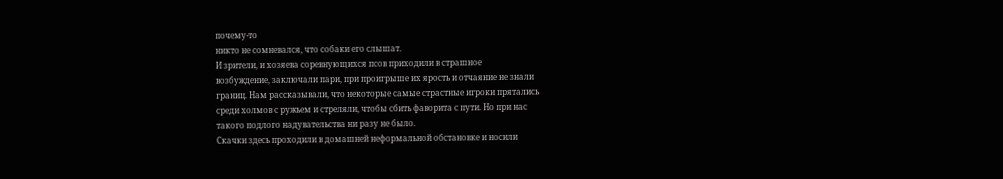почему-то
никто не сомневался, что собаки его слышат.
И зрители, и хозяева соревнующихся псов приходили в страшное
возбуждение, заключали пари, при проигрыше их ярость и отчаяние не знали
границ. Нам рассказывали, что некоторые самые страстные игроки прятались
среди холмов с ружьем и стреляли, чтобы сбить фаворита с пути. Но при нас
такого подлого надувательства ни разу не было.
Скачки здесь проходили в домашней неформальной обстановке и носили